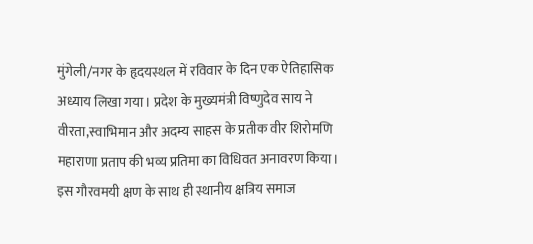मुंगेली/नगर के हृदयस्थल में रविवार के दिन एक ऐतिहासिक अध्याय लिखा गया। प्रदेश के मुख्यमंत्री विष्णुदेव साय ने वीरता,स्वाभिमान और अदम्य साहस के प्रतीक वीर शिरोमणि महाराणा प्रताप की भव्य प्रतिमा का विधिवत अनावरण किया। इस गौरवमयी क्षण के साथ ही स्थानीय क्षत्रिय समाज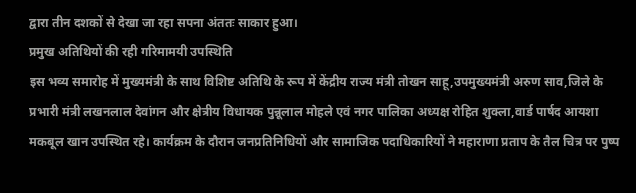द्वारा तीन दशकों से देखा जा रहा सपना अंततः साकार हुआ।
प्रमुख अतिथियों की रही गरिमामयी उपस्थिति
इस भव्य समारोह में मुख्यमंत्री के साथ विशिष्ट अतिथि के रूप में केंद्रीय राज्य मंत्री तोखन साहू,उपमुख्यमंत्री अरुण साव,जिले के प्रभारी मंत्री लखनलाल देवांगन और क्षेत्रीय विधायक पुन्नूलाल मोहले एवं नगर पालिका अध्यक्ष रोहित शुक्ला,वार्ड पार्षद आयशा मकबूल खान उपस्थित रहे। कार्यक्रम के दौरान जनप्रतिनिधियों और सामाजिक पदाधिकारियों ने महाराणा प्रताप के तैल चित्र पर पुष्प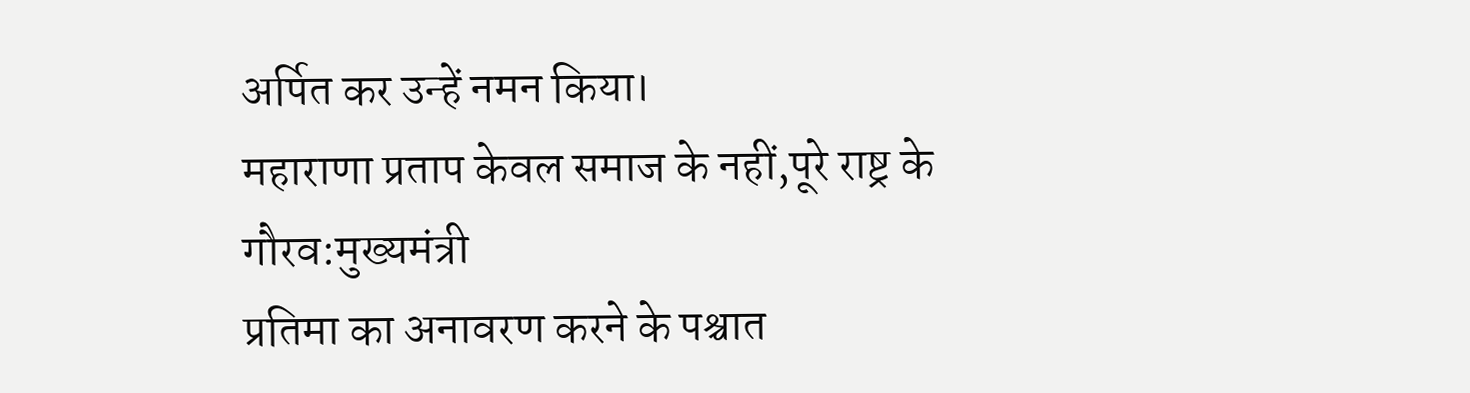अर्पित कर उन्हें नमन किया।
महाराणा प्रताप केवल समाज के नहीं,पूरे राष्ट्र के गौरव:मुख्यमंत्री
प्रतिमा का अनावरण करने के पश्चात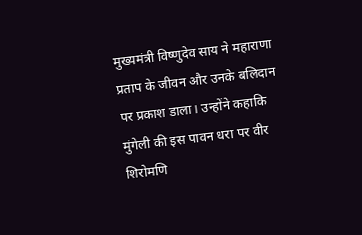मुख्यमंत्री विष्णुदेव साय ने महाराणा प्रताप के जीवन और उनके बलिदान पर प्रकाश डाला। उन्होंने कहाकि
मुंगेली की इस पावन धरा पर वीर शिरोमणि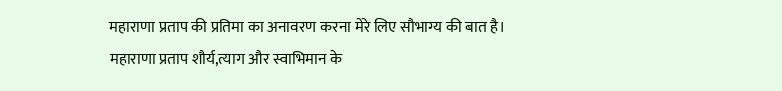महाराणा प्रताप की प्रतिमा का अनावरण करना मेरे लिए सौभाग्य की बात है। महाराणा प्रताप शौर्य,त्याग और स्वाभिमान के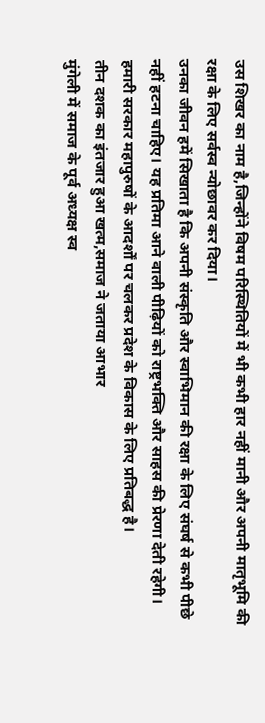उस शिखर का नाम है,जिन्होंने विषम परिस्थितियों में भी कभी हार नहीं मानी और अपनी मातृभूमि की रक्षा के लिए सर्वस्व न्योछावर कर दिया।
उनका जीवन हमें सिखाता है कि अपनी संस्कृति और स्वाभिमान की रक्षा के लिए संघर्ष से कभी पीछे नहीं हटना चाहिए। यह प्रतिमा आने वाली पीढ़ियों को राष्ट्रभक्ति और साहस की प्रेरणा देती रहेगी। हमारी सरकार महापुरुषों के आदर्शों पर चलकर प्रदेश के विकास के लिए प्रतिबद्ध है।
तीन दशक का इंतजार हुआ खत्म,समाज ने जताया आभार
मुंगेली में समाज के पूर्व अध्यक्ष स्व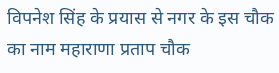विपनेश सिंह के प्रयास से नगर के इस चौक का नाम महाराणा प्रताप चौक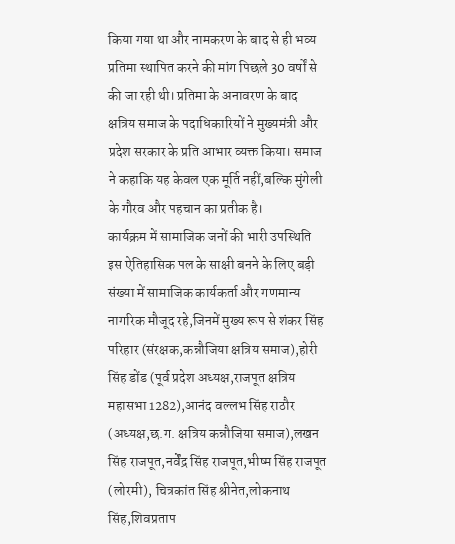किया गया था और नामकरण के बाद से ही भव्य प्रतिमा स्थापित करने की मांग पिछले 30 वर्षों से की जा रही थी। प्रतिमा के अनावरण के बाद क्षत्रिय समाज के पदाधिकारियों ने मुख्यमंत्री और प्रदेश सरकार के प्रति आभार व्यक्त किया। समाज ने कहाकि यह केवल एक मूर्ति नहीं,बल्कि मुंगेली के गौरव और पहचान का प्रतीक है।
कार्यक्रम में सामाजिक जनों की भारी उपस्थिति
इस ऐतिहासिक पल के साक्षी बनने के लिए बड़ी संख्या में सामाजिक कार्यकर्ता और गणमान्य नागरिक मौजूद रहे,जिनमें मुख्य रूप से शंकर सिंह परिहार (संरक्षक,कन्नौजिया क्षत्रिय समाज),होरी सिंह डोंड (पूर्व प्रदेश अध्यक्ष,राजपूत क्षत्रिय महासभा 1282),आनंद वल्लभ सिंह राठौर (अध्यक्ष,छ.ग. क्षत्रिय कन्नौजिया समाज),लखन सिंह राजपूत,नर्वेंद्र सिंह राजपूत,भीष्म सिंह राजपूत (लोरमी), चित्रकांत सिंह श्रीनेत,लोकनाथ सिंह,शिवप्रताप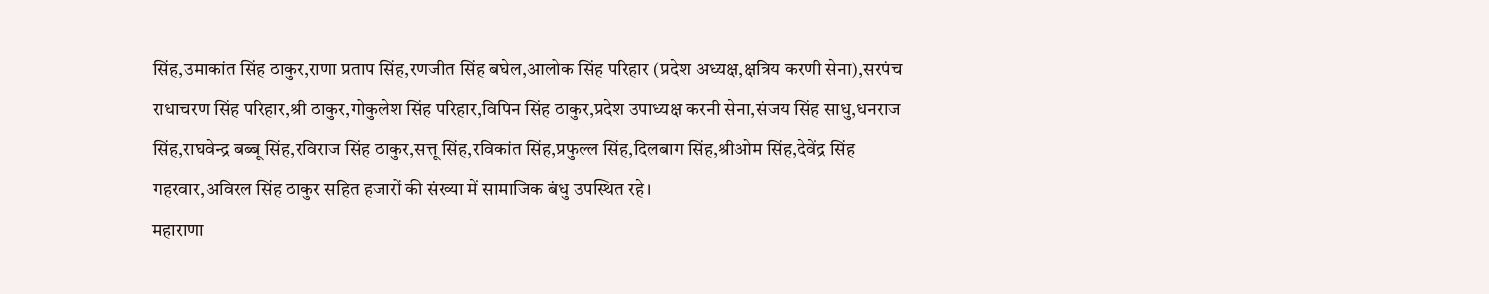सिंह,उमाकांत सिंह ठाकुर,राणा प्रताप सिंह,रणजीत सिंह बघेल,आलोक सिंह परिहार (प्रदेश अध्यक्ष,क्षत्रिय करणी सेना),सरपंच राधाचरण सिंह परिहार,श्री ठाकुर,गोकुलेश सिंह परिहार,विपिन सिंह ठाकुर,प्रदेश उपाध्यक्ष करनी सेना,संजय सिंह साधु,धनराज सिंह,राघवेन्द्र बब्बू सिंह,रविराज सिंह ठाकुर,सत्तू सिंह,रविकांत सिंह,प्रफुल्ल सिंह,दिलबाग सिंह,श्रीओम सिंह,देवेंद्र सिंह गहरवार,अविरल सिंह ठाकुर सहित हजारों की संख्या में सामाजिक बंधु उपस्थित रहे।
महाराणा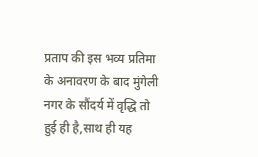प्रताप की इस भव्य प्रतिमा के अनावरण के बाद मुंगेली नगर के सौंदर्य में वृद्धि तो हुई ही है,साथ ही यह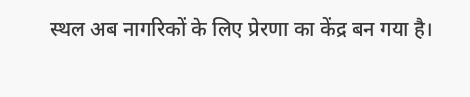स्थल अब नागरिकों के लिए प्रेरणा का केंद्र बन गया है।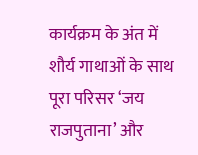कार्यक्रम के अंत में शौर्य गाथाओं के साथ पूरा परिसर ‘जय राजपुताना’ और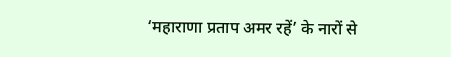‘महाराणा प्रताप अमर रहें’ के नारों से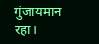गुंजायमान रहा।